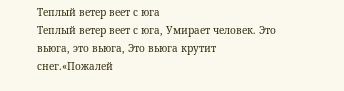Теплый ветер веет с юга
Теплый ветер веет с юга, Умирает человек. Это вьюга, это вьюга, Это вьюга крутит снег.«Пожалей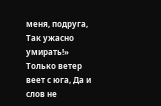меня, подруга, Так ужасно умирать!» Только ветер веет с юга, Да и слов не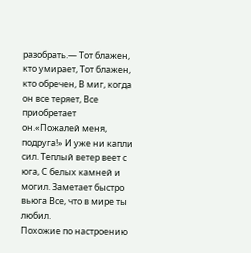разобрать.— Тот блажен, кто умирает, Тот блажен, кто обречен, В миг, когда он все теряет, Все приобретает он.«Пожалей меня, подруга!» И уже ни капли сил. Теплый ветер веет с юга, С белых камней и могил. Заметает быстро вьюга Все, что в мире ты любил.
Похожие по настроению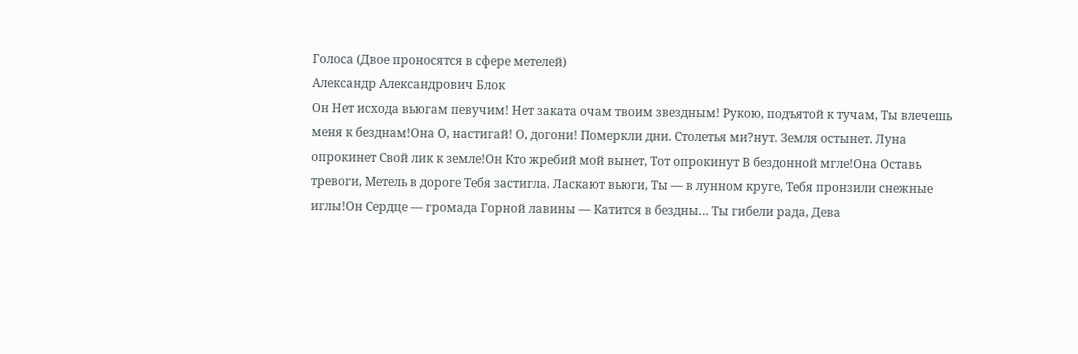Голоса (Двое проносятся в сфере метелей)
Александр Александрович Блок
Он Нет исхода вьюгам певучим! Нет заката очам твоим звездным! Рукою, подъятой к тучам, Ты влечешь меня к безднам!Она О, настигай! О, догони! Померкли дни. Столетья ми?нут. Земля остынет. Луна опрокинет Свой лик к земле!Он Кто жребий мой вынет, Тот опрокинут В бездонной мгле!Она Оставь тревоги, Метель в дороге Тебя застигла. Ласкают вьюги, Ты — в лунном круге, Тебя пронзили снежные иглы!Он Сердце — громада Горной лавины — Катится в бездны… Ты гибели рада, Дева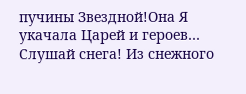пучины Звездной!Она Я укачала Царей и героев… Слушай снега! Из снежного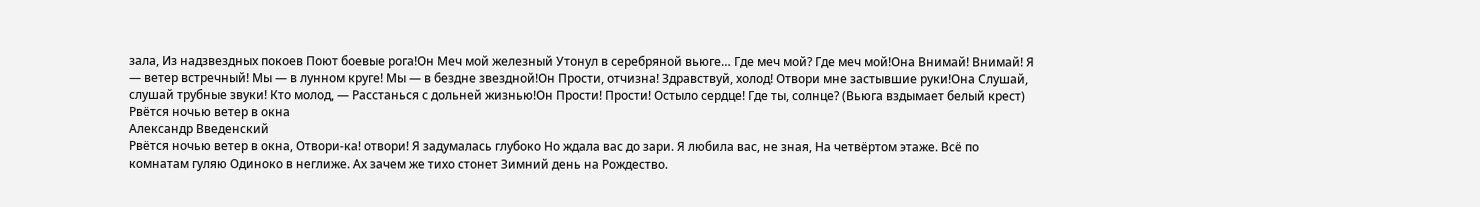зала, Из надзвездных покоев Поют боевые рога!Он Меч мой железный Утонул в серебряной вьюге… Где меч мой? Где меч мой!Она Внимай! Внимай! Я — ветер встречный! Мы — в лунном круге! Мы — в бездне звездной!Он Прости, отчизна! Здравствуй, холод! Отвори мне застывшие руки!Она Слушай, слушай трубные звуки! Кто молод, — Расстанься с дольней жизнью!Он Прости! Прости! Остыло сердце! Где ты, солнце? (Вьюга вздымает белый крест)
Рвётся ночью ветер в окна
Александр Введенский
Рвётся ночью ветер в окна, Отвори-ка! отвори! Я задумалась глубоко Но ждала вас до зари. Я любила вас, не зная, На четвёртом этаже. Всё по комнатам гуляю Одиноко в неглиже. Ах зачем же тихо стонет Зимний день на Рождество.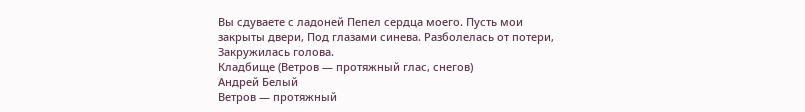Вы сдуваете с ладоней Пепел сердца моего. Пусть мои закрыты двери, Под глазами синева. Разболелась от потери, Закружилась голова.
Кладбище (Ветров — протяжный глас, снегов)
Андрей Белый
Ветров — протяжный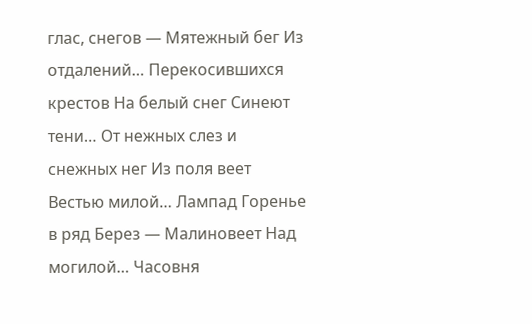глас, снегов — Мятежный бег Из отдалений… Перекосившихся крестов На белый снег Синеют тени… От нежных слез и снежных нег Из поля веет Вестью милой… Лампад Горенье в ряд Берез — Малиновеет Над могилой… Часовня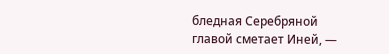бледная Серебряной главой сметает Иней, —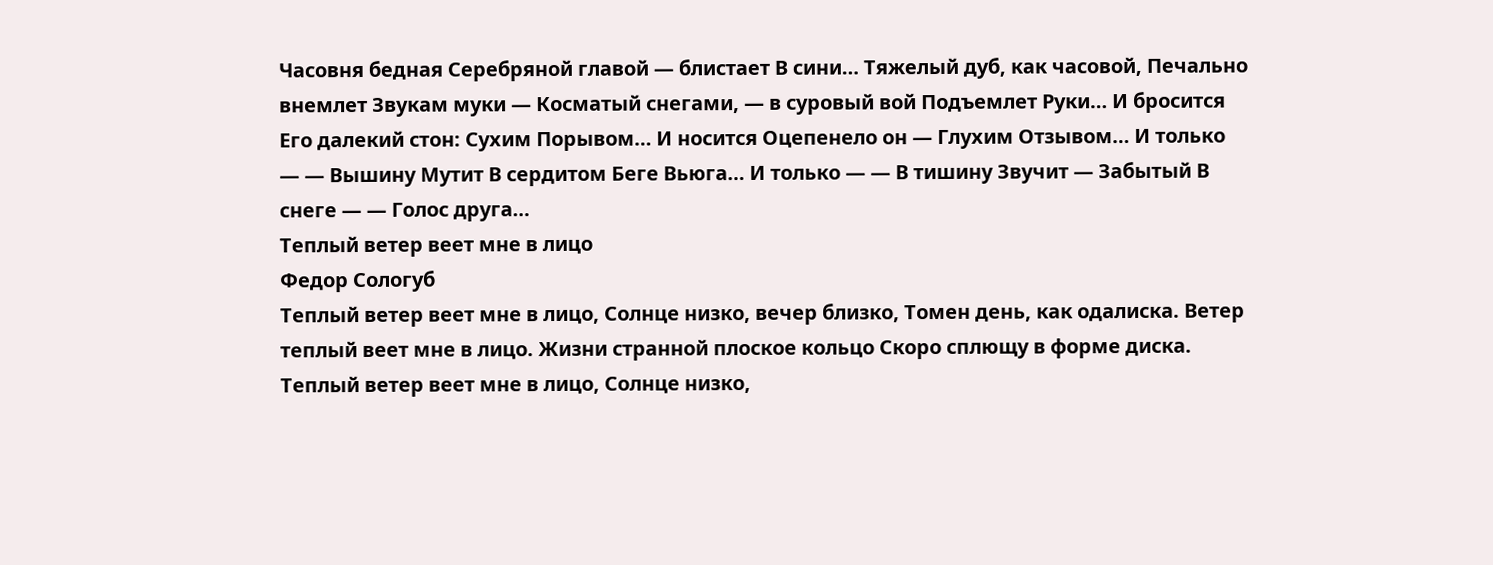Часовня бедная Серебряной главой — блистает В сини… Тяжелый дуб, как часовой, Печально внемлет Звукам муки — Косматый снегами, — в суровый вой Подъемлет Руки… И бросится Его далекий стон: Сухим Порывом… И носится Оцепенело он — Глухим Отзывом… И только — — Вышину Мутит В сердитом Беге Вьюга… И только — — В тишину Звучит — Забытый В снеге — — Голос друга…
Теплый ветер веет мне в лицо
Федор Сологуб
Теплый ветер веет мне в лицо, Солнце низко, вечер близко, Томен день, как одалиска. Ветер теплый веет мне в лицо. Жизни странной плоское кольцо Скоро сплющу в форме диска. Теплый ветер веет мне в лицо, Солнце низко,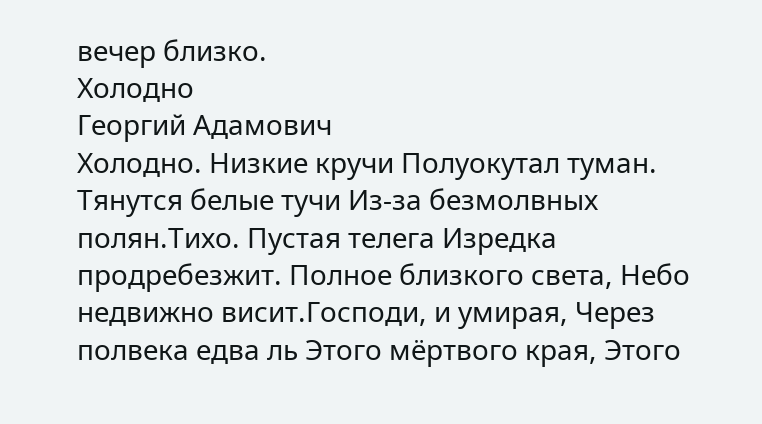вечер близко.
Холодно
Георгий Адамович
Холодно. Низкие кручи Полуокутал туман. Тянутся белые тучи Из-за безмолвных полян.Тихо. Пустая телега Изредка продребезжит. Полное близкого света, Небо недвижно висит.Господи, и умирая, Через полвека едва ль Этого мёртвого края, Этого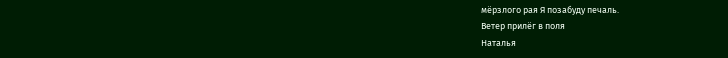мёрзлого рая Я позабуду печаль.
Ветер прилёг в поля
Наталья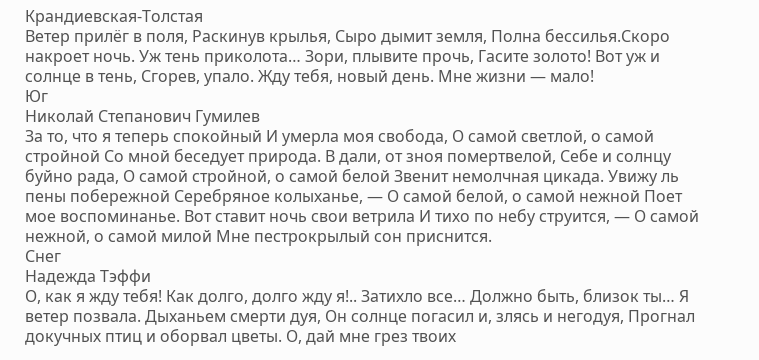Крандиевская-Толстая
Ветер прилёг в поля, Раскинув крылья, Сыро дымит земля, Полна бессилья.Скоро накроет ночь. Уж тень приколота… Зори, плывите прочь, Гасите золото! Вот уж и солнце в тень, Сгорев, упало. Жду тебя, новый день. Мне жизни — мало!
Юг
Николай Степанович Гумилев
За то, что я теперь спокойный И умерла моя свобода, О самой светлой, о самой стройной Со мной беседует природа. В дали, от зноя помертвелой, Себе и солнцу буйно рада, О самой стройной, о самой белой Звенит немолчная цикада. Увижу ль пены побережной Серебряное колыханье, — О самой белой, о самой нежной Поет мое воспоминанье. Вот ставит ночь свои ветрила И тихо по небу струится, — О самой нежной, о самой милой Мне пестрокрылый сон приснится.
Снег
Надежда Тэффи
О, как я жду тебя! Как долго, долго жду я!.. Затихло все… Должно быть, близок ты… Я ветер позвала. Дыханьем смерти дуя, Он солнце погасил и, злясь и негодуя, Прогнал докучных птиц и оборвал цветы. О, дай мне грез твоих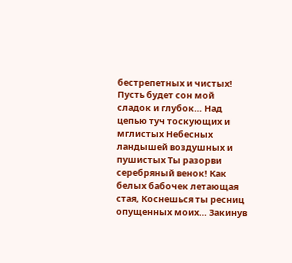бестрепетных и чистых! Пусть будет сон мой сладок и глубок… Над цепью туч тоскующих и мглистых Небесных ландышей воздушных и пушистых Ты разорви серебряный венок! Как белых бабочек летающая стая, Коснешься ты ресниц опущенных моих… Закинув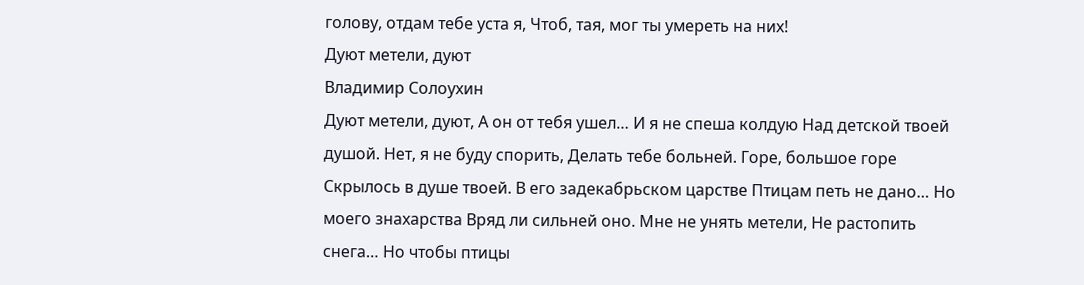голову, отдам тебе уста я, Чтоб, тая, мог ты умереть на них!
Дуют метели, дуют
Владимир Солоухин
Дуют метели, дуют, А он от тебя ушел… И я не спеша колдую Над детской твоей душой. Нет, я не буду спорить, Делать тебе больней. Горе, большое горе Скрылось в душе твоей. В его задекабрьском царстве Птицам петь не дано… Но моего знахарства Вряд ли сильней оно. Мне не унять метели, Не растопить снега… Но чтобы птицы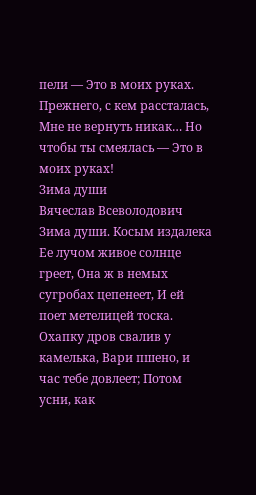пели — Это в моих руках. Прежнего, с кем рассталась, Мне не вернуть никак… Но чтобы ты смеялась — Это в моих руках!
Зима души
Вячеслав Всеволодович
Зима души. Косым издалека Ее лучом живое солнце греет, Она ж в немых сугробах цепенеет, И ей поет метелицей тоска. Охапку дров свалив у камелька, Вари пшено, и час тебе довлеет; Потом усни, как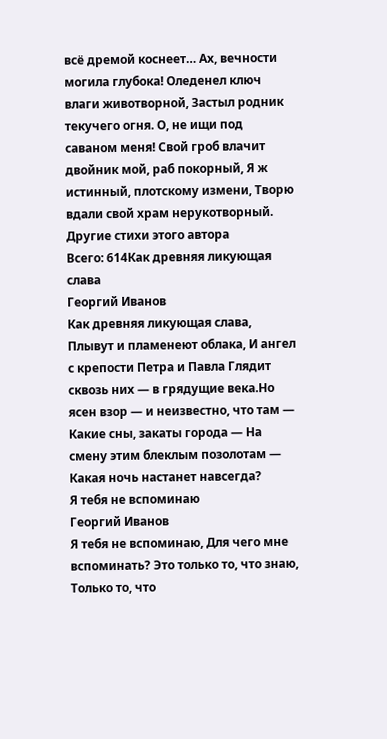всё дремой коснеет… Ах, вечности могила глубока! Оледенел ключ влаги животворной, Застыл родник текучего огня. О, не ищи под саваном меня! Свой гроб влачит двойник мой, раб покорный, Я ж истинный, плотскому измени, Творю вдали свой храм нерукотворный.
Другие стихи этого автора
Всего: 614Как древняя ликующая слава
Георгий Иванов
Как древняя ликующая слава, Плывут и пламенеют облака, И ангел с крепости Петра и Павла Глядит сквозь них — в грядущие века.Но ясен взор — и неизвестно, что там — Какие сны, закаты города — На смену этим блеклым позолотам — Какая ночь настанет навсегда?
Я тебя не вспоминаю
Георгий Иванов
Я тебя не вспоминаю, Для чего мне вспоминать? Это только то, что знаю, Только то, что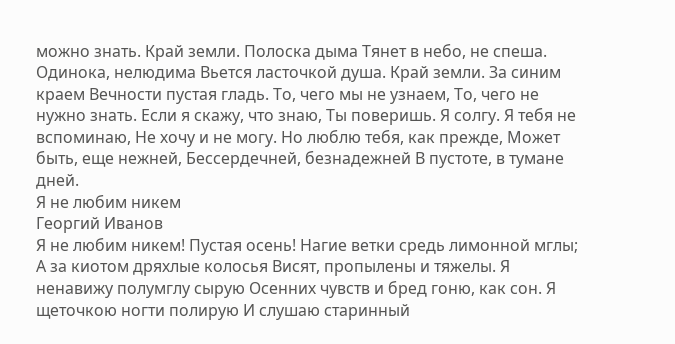можно знать. Край земли. Полоска дыма Тянет в небо, не спеша. Одинока, нелюдима Вьется ласточкой душа. Край земли. За синим краем Вечности пустая гладь. То, чего мы не узнаем, То, чего не нужно знать. Если я скажу, что знаю, Ты поверишь. Я солгу. Я тебя не вспоминаю, Не хочу и не могу. Но люблю тебя, как прежде, Может быть, еще нежней, Бессердечней, безнадежней В пустоте, в тумане дней.
Я не любим никем
Георгий Иванов
Я не любим никем! Пустая осень! Нагие ветки средь лимонной мглы; А за киотом дряхлые колосья Висят, пропылены и тяжелы. Я ненавижу полумглу сырую Осенних чувств и бред гоню, как сон. Я щеточкою ногти полирую И слушаю старинный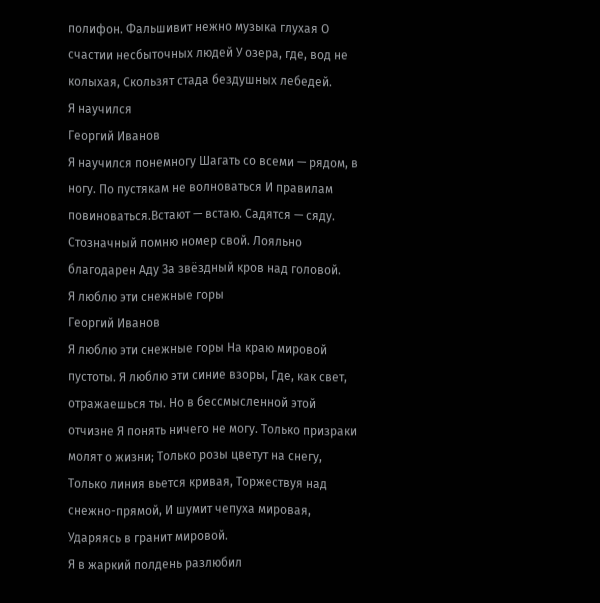полифон. Фальшивит нежно музыка глухая О счастии несбыточных людей У озера, где, вод не колыхая, Скользят стада бездушных лебедей.
Я научился
Георгий Иванов
Я научился понемногу Шагать со всеми — рядом, в ногу. По пустякам не волноваться И правилам повиноваться.Встают — встаю. Садятся — сяду. Стозначный помню номер свой. Лояльно благодарен Аду За звёздный кров над головой.
Я люблю эти снежные горы
Георгий Иванов
Я люблю эти снежные горы На краю мировой пустоты. Я люблю эти синие взоры, Где, как свет, отражаешься ты. Но в бессмысленной этой отчизне Я понять ничего не могу. Только призраки молят о жизни; Только розы цветут на снегу, Только линия вьется кривая, Торжествуя над снежно-прямой, И шумит чепуха мировая, Ударяясь в гранит мировой.
Я в жаркий полдень разлюбил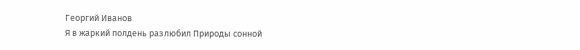Георгий Иванов
Я в жаркий полдень разлюбил Природы сонной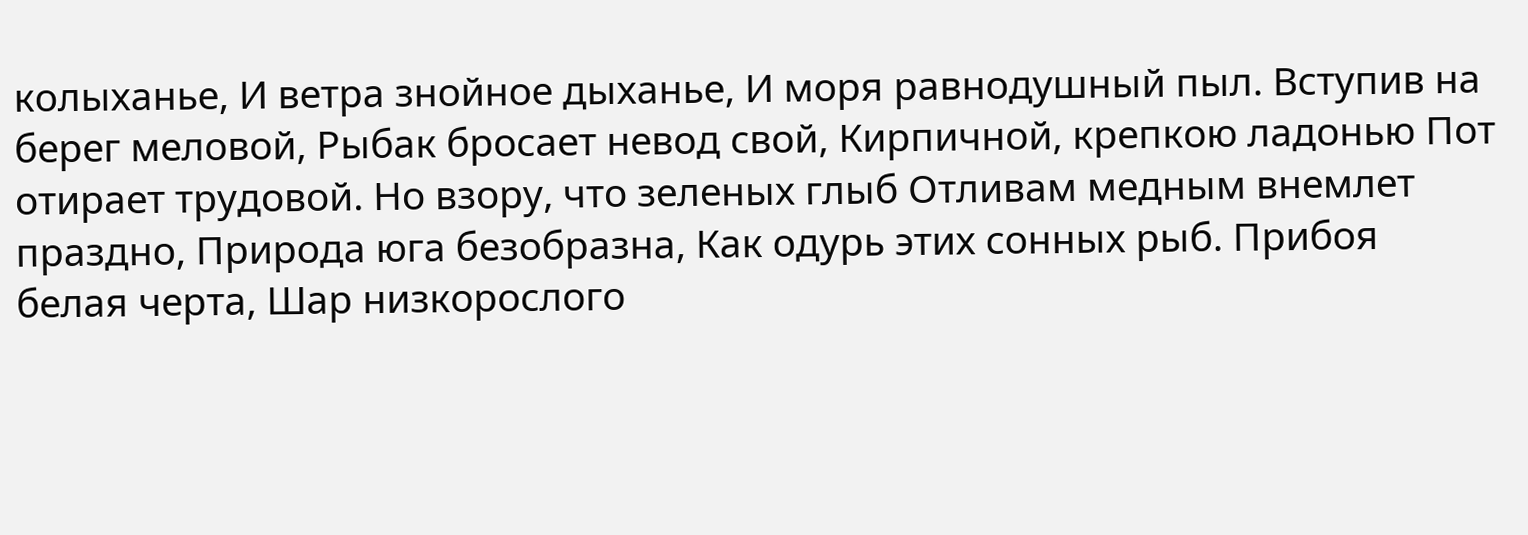колыханье, И ветра знойное дыханье, И моря равнодушный пыл. Вступив на берег меловой, Рыбак бросает невод свой, Кирпичной, крепкою ладонью Пот отирает трудовой. Но взору, что зеленых глыб Отливам медным внемлет праздно, Природа юга безобразна, Как одурь этих сонных рыб. Прибоя белая черта, Шар низкорослого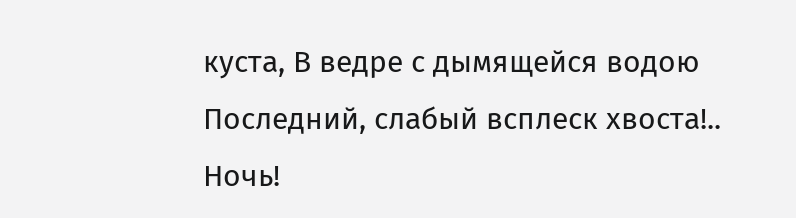куста, В ведре с дымящейся водою Последний, слабый всплеск хвоста!.. Ночь!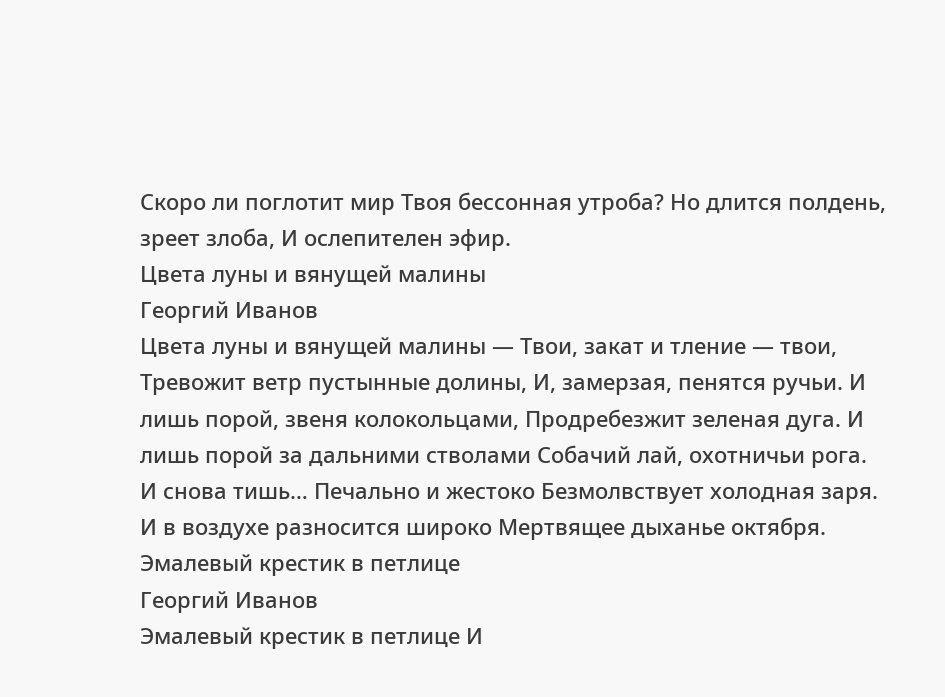Скоро ли поглотит мир Твоя бессонная утроба? Но длится полдень, зреет злоба, И ослепителен эфир.
Цвета луны и вянущей малины
Георгий Иванов
Цвета луны и вянущей малины — Твои, закат и тление — твои, Тревожит ветр пустынные долины, И, замерзая, пенятся ручьи. И лишь порой, звеня колокольцами, Продребезжит зеленая дуга. И лишь порой за дальними стволами Собачий лай, охотничьи рога. И снова тишь… Печально и жестоко Безмолвствует холодная заря. И в воздухе разносится широко Мертвящее дыханье октября.
Эмалевый крестик в петлице
Георгий Иванов
Эмалевый крестик в петлице И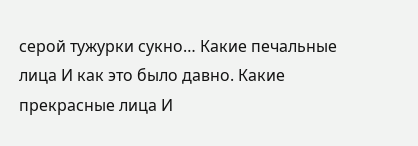серой тужурки сукно… Какие печальные лица И как это было давно. Какие прекрасные лица И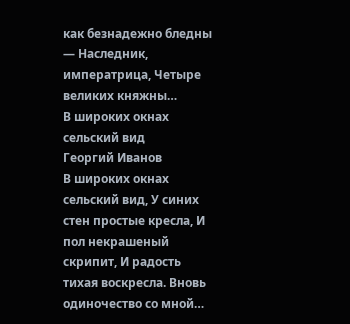как безнадежно бледны — Наследник, императрица, Четыре великих княжны…
В широких окнах сельский вид
Георгий Иванов
В широких окнах сельский вид, У синих стен простые кресла, И пол некрашеный скрипит, И радость тихая воскресла. Вновь одиночество со мной…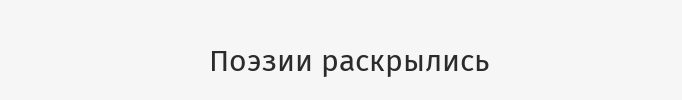Поэзии раскрылись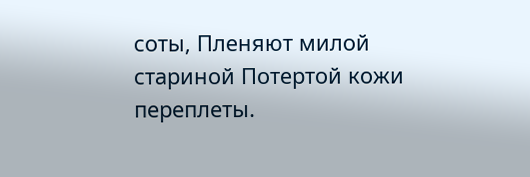соты, Пленяют милой стариной Потертой кожи переплеты.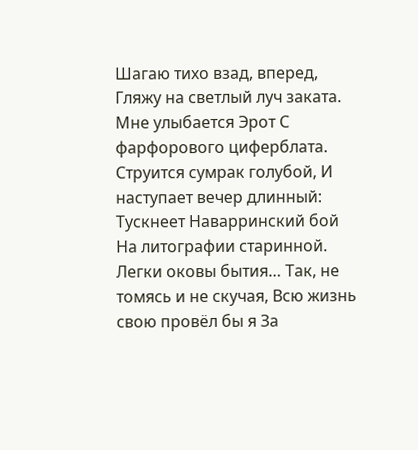Шагаю тихо взад, вперед, Гляжу на светлый луч заката. Мне улыбается Эрот С фарфорового циферблата. Струится сумрак голубой, И наступает вечер длинный: Тускнеет Наварринский бой На литографии старинной. Легки оковы бытия… Так, не томясь и не скучая, Всю жизнь свою провёл бы я За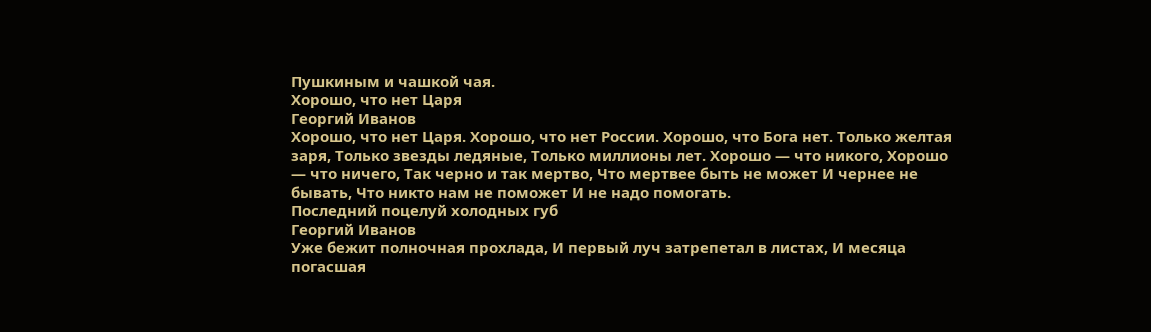Пушкиным и чашкой чая.
Хорошо, что нет Царя
Георгий Иванов
Хорошо, что нет Царя. Хорошо, что нет России. Хорошо, что Бога нет. Только желтая заря, Только звезды ледяные, Только миллионы лет. Хорошо — что никого, Хорошо — что ничего, Так черно и так мертво, Что мертвее быть не может И чернее не бывать, Что никто нам не поможет И не надо помогать.
Последний поцелуй холодных губ
Георгий Иванов
Уже бежит полночная прохлада, И первый луч затрепетал в листах, И месяца погасшая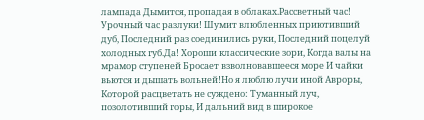лампада Дымится, пропадая в облаках.Рассветный час! Урочный час разлуки! Шумит влюбленных приютивший дуб, Последний раз соединились руки, Последний поцелуй холодных губ.Да! Хороши классические зори, Когда валы на мрамор ступеней Бросает взволновавшееся море И чайки вьются и дышать вольней!Но я люблю лучи иной Авроры, Которой расцветать не суждено: Туманный луч, позолотивший горы, И дальний вид в широкое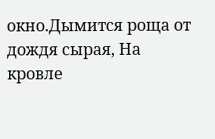окно.Дымится роща от дождя сырая, На кровле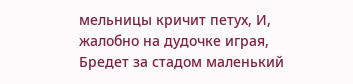мельницы кричит петух, И, жалобно на дудочке играя, Бредет за стадом маленький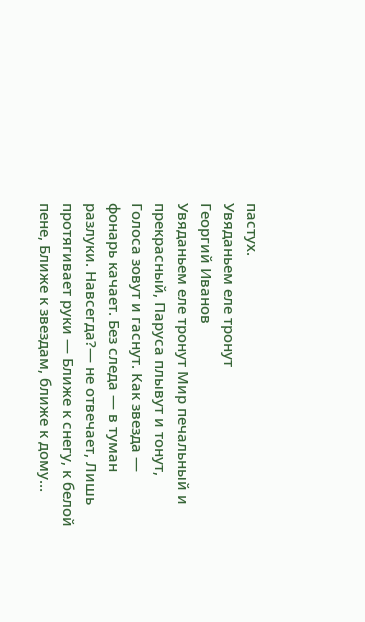пастух.
Увяданьем еле тронут
Георгий Иванов
Увяданьем еле тронут Мир печальный и прекрасный, Паруса плывут и тонут, Голоса зовут и гаснут. Как звезда — фонарь качает. Без следа — в туман разлуки. Навсегда?— не отвечает, Лишь протягивает руки — Ближе к снегу, к белой пене, Ближе к звездам, ближе к дому…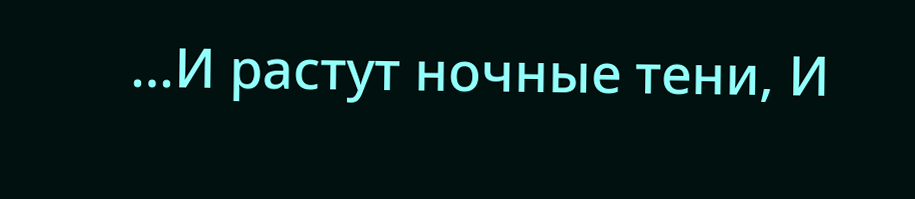…И растут ночные тени, И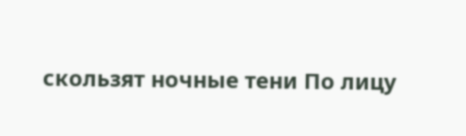скользят ночные тени По лицу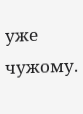уже чужому.